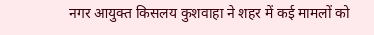नगर आयुक्त किसलय कुशवाहा ने शहर में कई मामलों को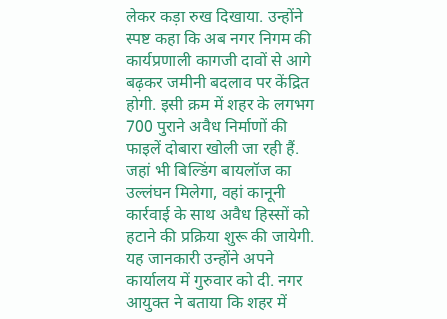लेकर कड़ा रुख दिखाया. उन्होंने स्पष्ट कहा कि अब नगर निगम की कार्यप्रणाली कागजी दावों से आगे बढ़कर जमीनी बदलाव पर केंद्रित होगी. इसी क्रम में शहर के लगभग 700 पुराने अवैध निर्माणों की फाइलें दोबारा खोली जा रही हैं. जहां भी बिल्डिंग बायलॉज का उल्लंघन मिलेगा, वहां कानूनी कार्रवाई के साथ अवैध हिस्सों को हटाने की प्रक्रिया शुरू की जायेगी. यह जानकारी उन्होंने अपने कार्यालय में गुरुवार को दी. नगर आयुक्त ने बताया कि शहर में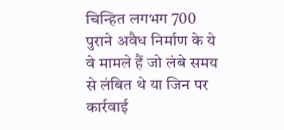चिन्हित लगभग 700 पुराने अवैध निर्माण के ये वे मामले हैं जो लंबे समय से लंबित थे या जिन पर कार्रवाई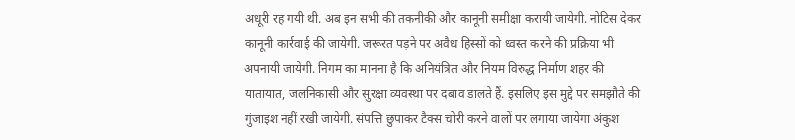अधूरी रह गयी थी. अब इन सभी की तकनीकी और कानूनी समीक्षा करायी जायेगी. नोटिस देकर कानूनी कार्रवाई की जायेगी. जरूरत पड़ने पर अवैध हिस्सों को ध्वस्त करने की प्रक्रिया भी अपनायी जायेगी. निगम का मानना है कि अनियंत्रित और नियम विरुद्ध निर्माण शहर की यातायात, जलनिकासी और सुरक्षा व्यवस्था पर दबाव डालते हैं. इसलिए इस मुद्दे पर समझौते की गुंजाइश नहीं रखी जायेगी. संपत्ति छुपाकर टैक्स चोरी करने वालों पर लगाया जायेगा अंकुश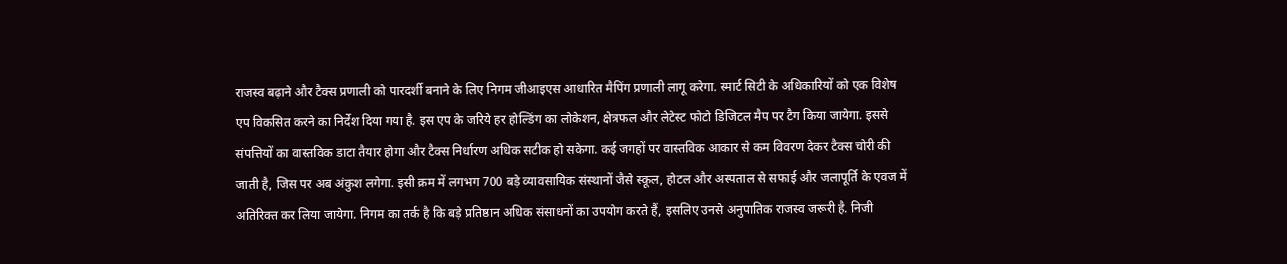राजस्व बढ़ाने और टैक्स प्रणाली को पारदर्शी बनाने के लिए निगम जीआइएस आधारित मैपिंग प्रणाली लागू करेगा. स्मार्ट सिटी के अधिकारियों को एक विशेष एप विकसित करने का निर्देश दिया गया है. इस एप के जरिये हर होल्डिंग का लोकेशन, क्षेत्रफल और लेटेस्ट फोटो डिजिटल मैप पर टैग किया जायेगा. इससे संपत्तियों का वास्तविक डाटा तैयार होगा और टैक्स निर्धारण अधिक सटीक हो सकेगा. कई जगहों पर वास्तविक आकार से कम विवरण देकर टैक्स चोरी की जाती है, जिस पर अब अंकुश लगेगा. इसी क्रम में लगभग 700 बड़े व्यावसायिक संस्थानों जैसे स्कूल, होटल और अस्पताल से सफाई और जलापूर्ति के एवज में अतिरिक्त कर लिया जायेगा. निगम का तर्क है कि बड़े प्रतिष्ठान अधिक संसाधनों का उपयोग करते हैं, इसलिए उनसे अनुपातिक राजस्व जरूरी है. निजी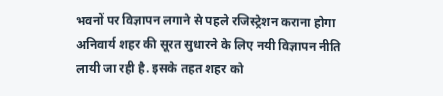भवनों पर विज्ञापन लगाने से पहले रजिस्ट्रेशन कराना होगा अनिवार्य शहर की सूरत सुधारने के लिए नयी विज्ञापन नीति लायी जा रही है. इसके तहत शहर को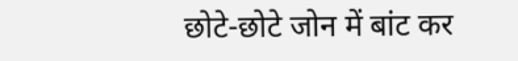छोटे-छोटे जोन में बांट कर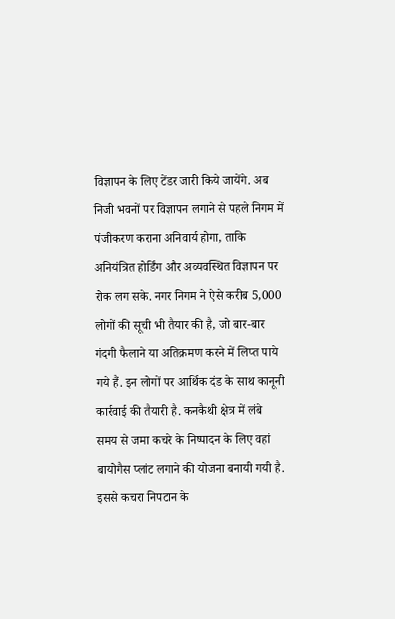विज्ञापन के लिए टेंडर जारी किये जायेंगे. अब निजी भवनों पर विज्ञापन लगाने से पहले निगम में पंजीकरण कराना अनिवार्य होगा, ताकि अनियंत्रित होर्डिंग और अव्यवस्थित विज्ञापन पर रोक लग सके. नगर निगम ने ऐसे करीब 5,000 लोगों की सूची भी तैयार की है, जो बार-बार गंदगी फैलाने या अतिक्रमण करने में लिप्त पाये गये हैं. इन लोगों पर आर्थिक दंड के साथ कानूनी कार्रवाई की तैयारी है. कनकैथी क्षेत्र में लंबे समय से जमा कचरे के निष्पादन के लिए वहां बायोगैस प्लांट लगाने की योजना बनायी गयी है. इससे कचरा निपटान के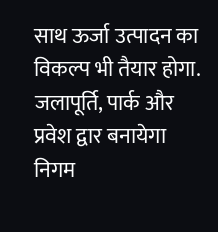साथ ऊर्जा उत्पादन का विकल्प भी तैयार होगा. जलापूर्ति, पार्क और प्रवेश द्वार बनायेगा निगम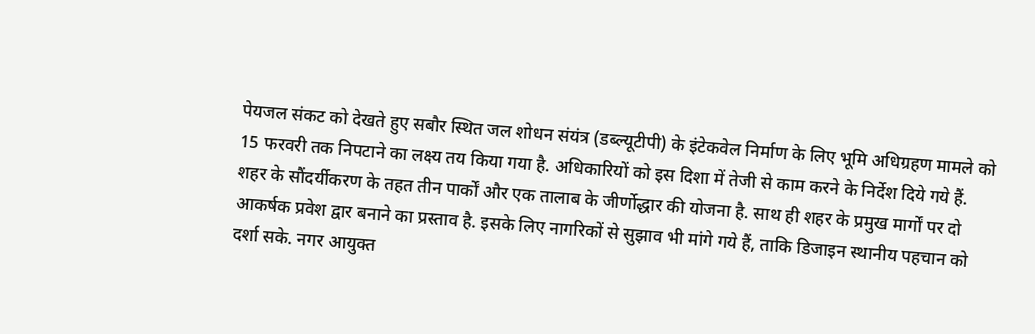पेयजल संकट को देखते हुए सबौर स्थित जल शोधन संयंत्र (डब्ल्यूटीपी) के इंटेकवेल निर्माण के लिए भूमि अधिग्रहण मामले को 15 फरवरी तक निपटाने का लक्ष्य तय किया गया है. अधिकारियों को इस दिशा में तेजी से काम करने के निर्देश दिये गये हैं. शहर के सौंदर्यीकरण के तहत तीन पार्कों और एक तालाब के जीर्णोद्धार की योजना है. साथ ही शहर के प्रमुख मार्गों पर दो आकर्षक प्रवेश द्वार बनाने का प्रस्ताव है. इसके लिए नागरिकों से सुझाव भी मांगे गये हैं, ताकि डिजाइन स्थानीय पहचान को दर्शा सके. नगर आयुक्त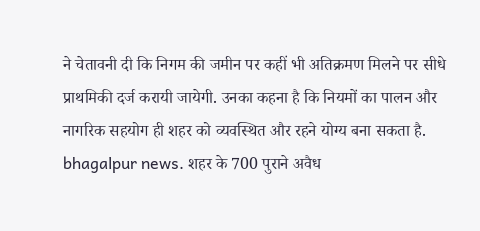ने चेतावनी दी कि निगम की जमीन पर कहीं भी अतिक्रमण मिलने पर सीधे प्राथमिकी दर्ज करायी जायेगी. उनका कहना है कि नियमों का पालन और नागरिक सहयोग ही शहर को व्यवस्थित और रहने योग्य बना सकता है.
bhagalpur news. शहर के 700 पुराने अवैध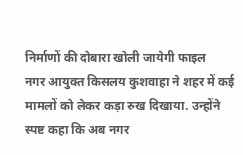निर्माणों की दोबारा खोली जायेगी फाइल
नगर आयुक्त किसलय कुशवाहा ने शहर में कई मामलों को लेकर कड़ा रुख दिखाया. उन्होंने स्पष्ट कहा कि अब नगर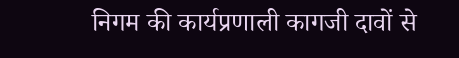निगम की कार्यप्रणाली कागजी दावों से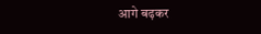आगे बढ़कर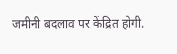जमीनी बदलाव पर केंद्रित होगी.